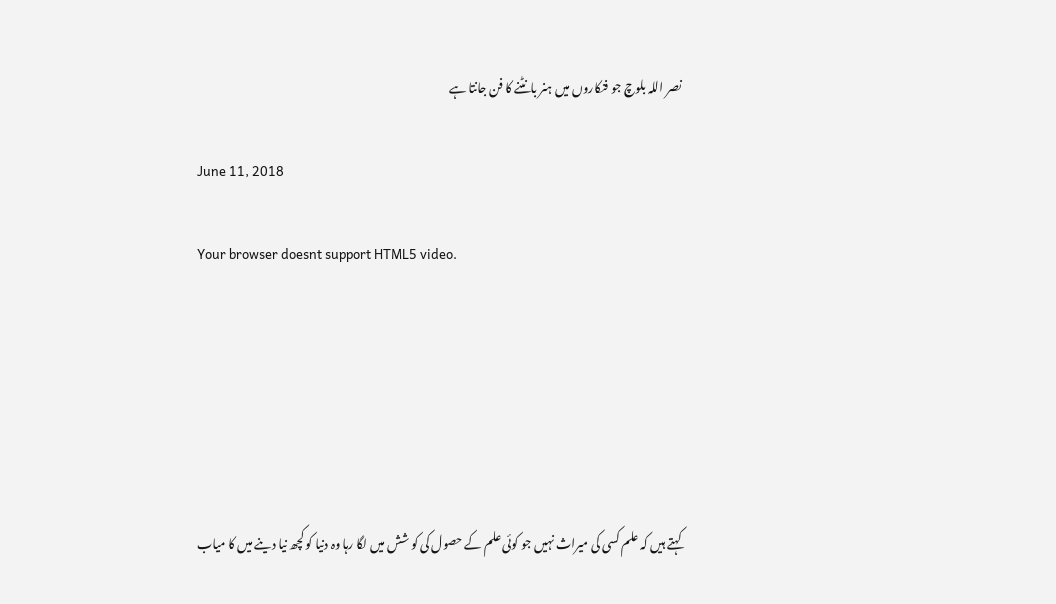نصر اللہ بلوچ جو فنکاروں میں ہنر بانٹنے کا فن جانتا ہے

June 11, 2018

Your browser doesnt support HTML5 video.






کہتے ہیں کہ علم کسی کی میراث نہیں جو کوئی علم کے حصول کی کو شش میں لگا رہا وہ دنیا کو کچھ نیا دینے میں کا میاب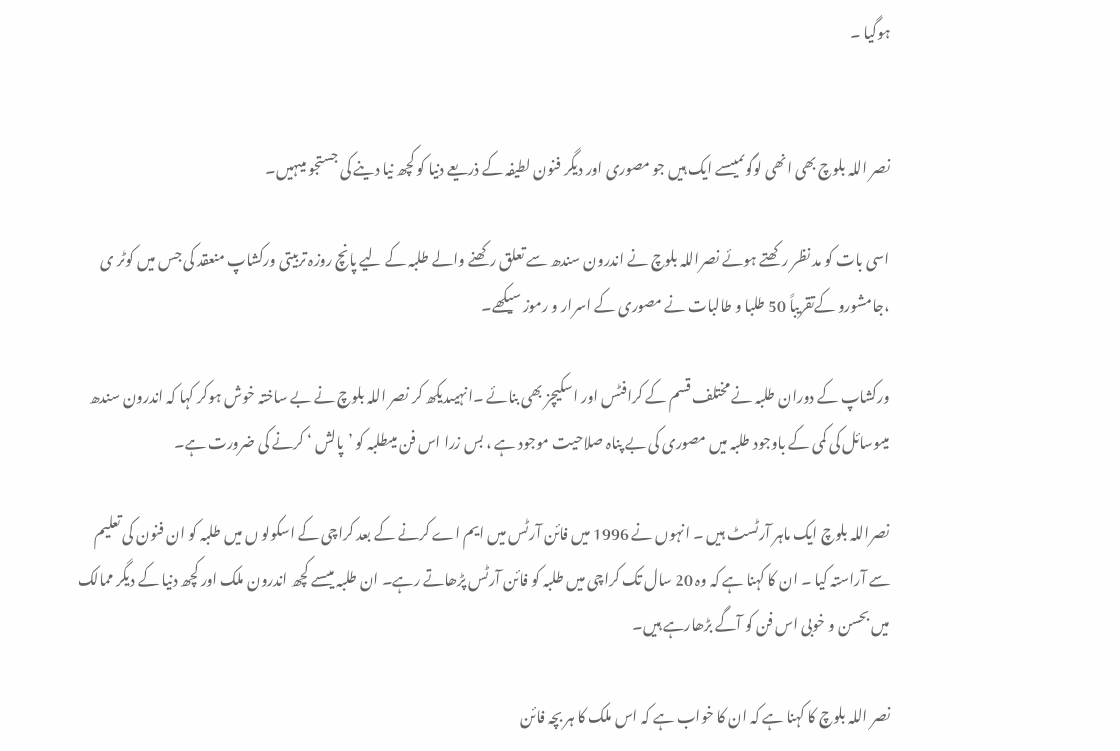ہوگیا ۔


نصر اللہ بلوچ بھی انھی لوگوںمیںسے ایک ہیں جو مصوری اور دیگر فنون لطیفہ کے ذریعے دنیا کو کچھ نیا دینے کی جستجو میںہیں۔

اسی بات کو مد نظر رکھتے ہوئے نصراللہ بلوچ نے اندرون سندھ سے تعلق رکھنے والے طلبہ کے لیے پانچ روزہ تربیتی ورکشاپ منعقد کی جس میں کوٹر ی ،جامشورو کےتقریباً 50 طلبا و طالبات نے مصوری کے اسرار و رموز سیکھے۔

ورکشاپ کے دوران طلبہ نے مختلف قسم کے کرافٹس اور اسکیچز بھی بنائے ۔انہیںدیکھ کر نصر اللہ بلوچ نے بے ساختہ خوش ہوکر کہا کہ اندرون سندھ میںوسائل کی کمی کے باوجود طلبہ میں مصوری کی بے پناہ صلاحیت موجود ہے ، بس زرا اس فن میںطلبہ کو ’پالش ‘ کرنے کی ضرورت ہے۔

نصراللہ بلوچ ایک ماہر آرٹسٹ ہیں ۔ انہوں نے 1996 میں فائن آرٹس میں ایم اے کرنے کے بعد کراچی کے اسکولو ں میں طلبہ کو ان فنون کی تعلیم سے آراستہ کیا ۔ ان کا کہنا ہے کہ وہ 20 سال تک کراچی میں طلبہ کو فائن آرٹس پڑھاتے رہے۔ ان طلبہ میںسے کچھ اندرون ملک اور کچھ دنیا کے دیگر ممالک میں بحسن و خوبی اس فن کو آگے بڑھارہے ہیں۔

نصر اللہ بلوچ کا کہنا ہے کہ ان کا خواب ہے کہ اس ملک کا ہر بچہ فائن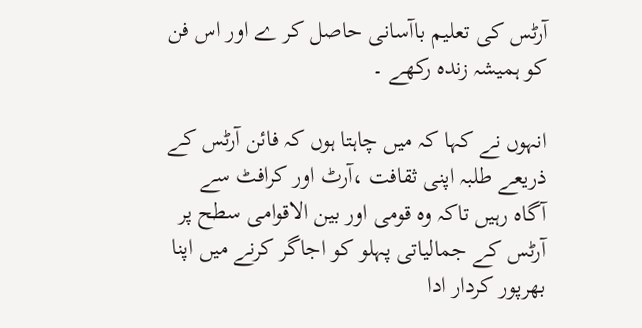آرٹس کی تعلیم باآسانی حاصل کر ے اور اس فن کو ہمیشہ زندہ رکھے ۔

انہوں نے کہا کہ میں چاہتا ہوں کہ فائن آرٹس کے ذریعے طلبہ اپنی ثقافت ،آرٹ اور کرافٹ سے آگاہ رہیں تاکہ وہ قومی اور بین الاقوامی سطح پر آرٹس کے جمالیاتی پہلو کو اجاگر کرنے میں اپنا بھرپور کردار ادا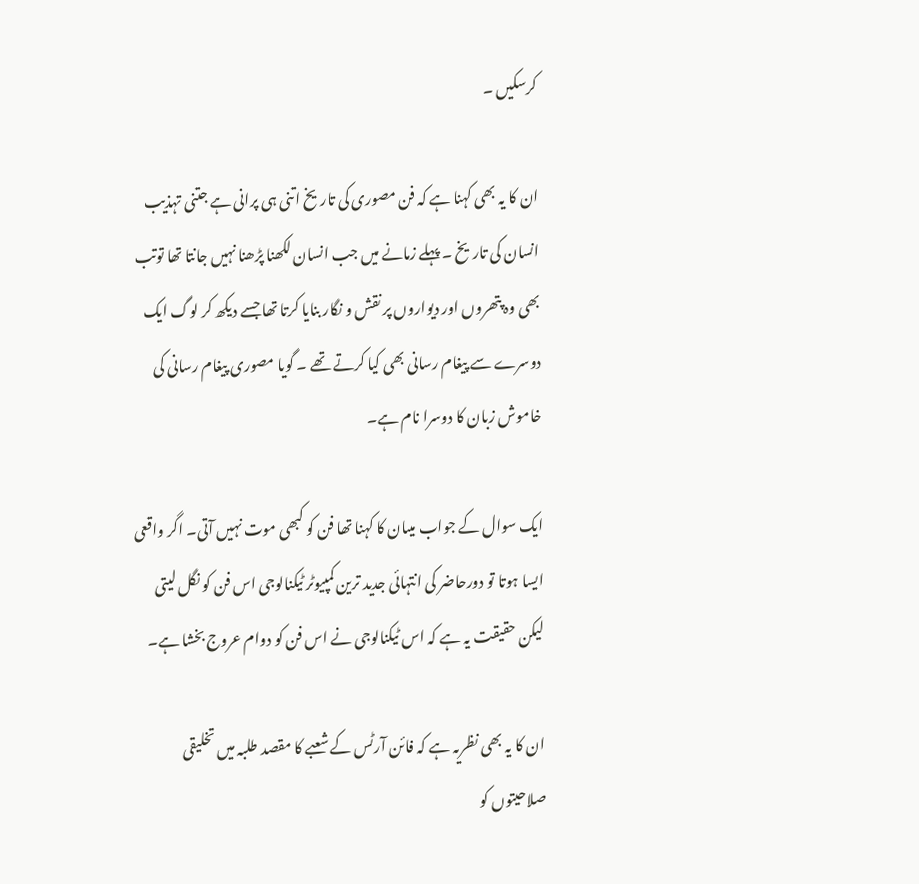کرسکیں ۔

ان کا یہ بھی کہنا ہے کہ فن مصوری کی تاریخ اتنی ہی پرانی ہے جتنی تہذیب انسان کی تاریخ ۔ پہلے زمانے میں جب انسان لکھنا پڑھنا نہیں جانتا تھا توتب بھی وہ پتھروں اور دیواروں پر نقش و نگار بنایا کرتا تھا جسے دیکھ کر لوگ ایک دوسرے سے پیغام رسانی بھی کیا کرتے تھے ۔ گویا مصوری پیغام رسانی کی خاموش زبان کا دوسرا نام ہے۔

ایک سوال کے جواب میںان کا کہنا تھا فن کو کبھی موت نہیں آتی۔ اگر واقعی ایسا ہوتا تو دورحاضر کی انتہائی جدید ترین کمپیوٹر ٹیکنالوجی اس فن کو نگل لیتی لیکن حقیقت یہ ہے کہ اس ٹیکنالوجی نے اس فن کو دوام عروج بخشا ہے۔

ان کا یہ بھی نظریہ ہے کہ فائن آرٹس کے شعبے کا مقصد طلبہ میں تخلیقی صلاحیتوں کو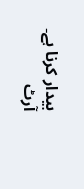بیدار کرنا ہے۔ آرٹ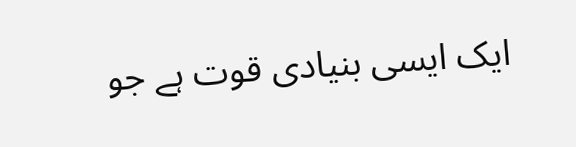ایک ایسی بنیادی قوت ہے جو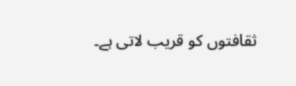ثقافتوں کو قریب لاتی ہے۔